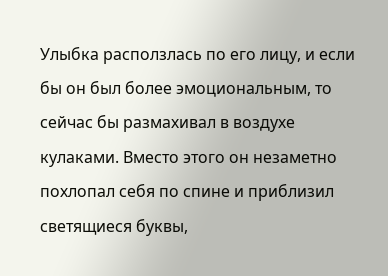Улыбка расползлась по его лицу, и если бы он был более эмоциональным, то сейчас бы размахивал в воздухе кулаками. Вместо этого он незаметно похлопал себя по спине и приблизил светящиеся буквы,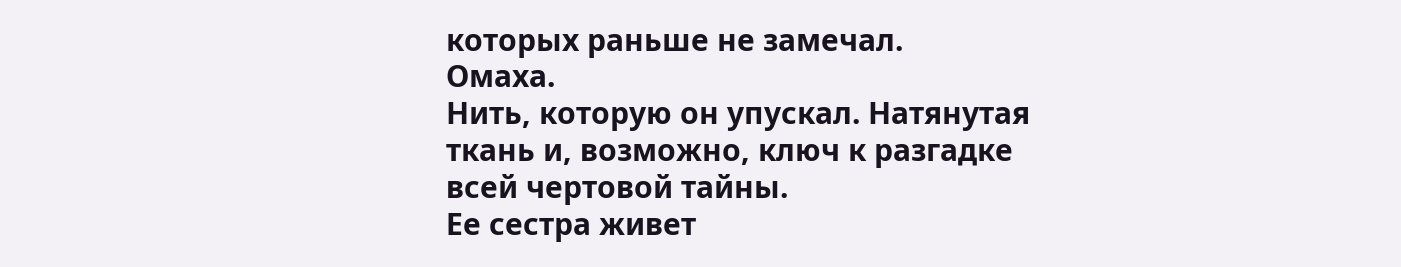которых раньше не замечал.
Омаха.
Нить, которую он упускал. Натянутая ткань и, возможно, ключ к разгадке всей чертовой тайны.
Ее сестра живет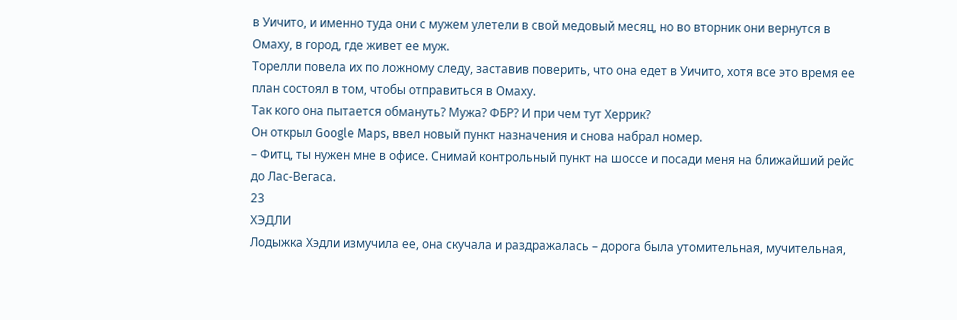в Уичито, и именно туда они с мужем улетели в свой медовый месяц, но во вторник они вернутся в Омаху, в город, где живет ее муж.
Торелли повела их по ложному следу, заставив поверить, что она едет в Уичито, хотя все это время ее план состоял в том, чтобы отправиться в Омаху.
Так кого она пытается обмануть? Мужа? ФБР? И при чем тут Херрик?
Он открыл Google Maps, ввел новый пункт назначения и снова набрал номер.
– Фитц, ты нужен мне в офисе. Снимай контрольный пункт на шоссе и посади меня на ближайший рейс до Лас-Вегаса.
23
ХЭДЛИ
Лодыжка Хэдли измучила ее, она скучала и раздражалась – дорога была утомительная, мучительная,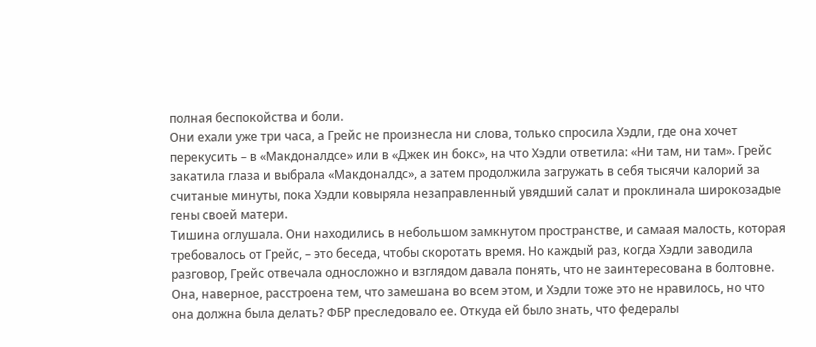полная беспокойства и боли.
Они ехали уже три часа, а Грейс не произнесла ни слова, только спросила Хэдли, где она хочет перекусить – в «Макдоналдсе» или в «Джек ин бокс», на что Хэдли ответила: «Ни там, ни там». Грейс закатила глаза и выбрала «Макдоналдс», а затем продолжила загружать в себя тысячи калорий за считаные минуты, пока Хэдли ковыряла незаправленный увядший салат и проклинала широкозадые гены своей матери.
Тишина оглушала. Они находились в небольшом замкнутом пространстве, и самаая малость, которая требовалось от Грейс, – это беседа, чтобы скоротать время. Но каждый раз, когда Хэдли заводила разговор, Грейс отвечала односложно и взглядом давала понять, что не заинтересована в болтовне.
Она, наверное, расстроена тем, что замешана во всем этом, и Хэдли тоже это не нравилось, но что она должна была делать? ФБР преследовало ее. Откуда ей было знать, что федералы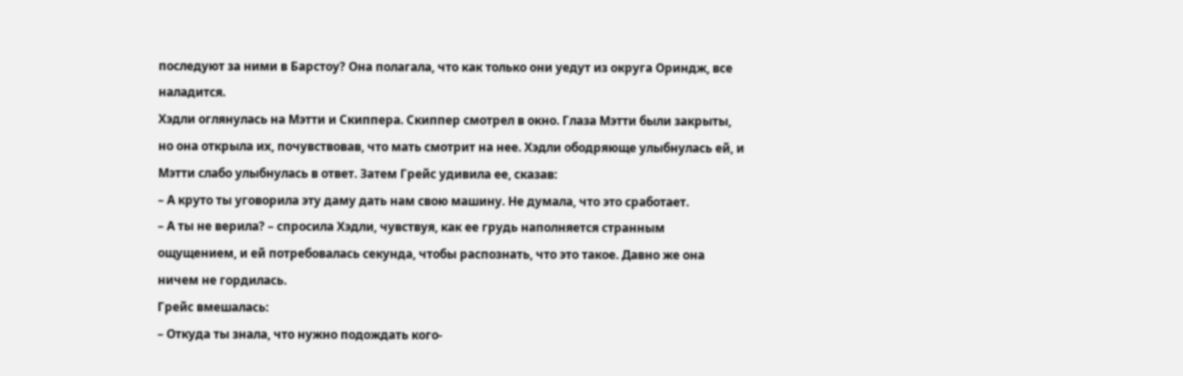последуют за ними в Барстоу? Она полагала, что как только они уедут из округа Ориндж, все наладится.
Хэдли оглянулась на Мэтти и Скиппера. Скиппер смотрел в окно. Глаза Мэтти были закрыты, но она открыла их, почувствовав, что мать смотрит на нее. Хэдли ободряюще улыбнулась ей, и Мэтти слабо улыбнулась в ответ. Затем Грейс удивила ее, сказав:
– А круто ты уговорила эту даму дать нам свою машину. Не думала, что это сработает.
– А ты не верила? – спросила Хэдли, чувствуя, как ее грудь наполняется странным ощущением, и ей потребовалась секунда, чтобы распознать, что это такое. Давно же она ничем не гордилась.
Грейс вмешалась:
– Откуда ты знала, что нужно подождать кого-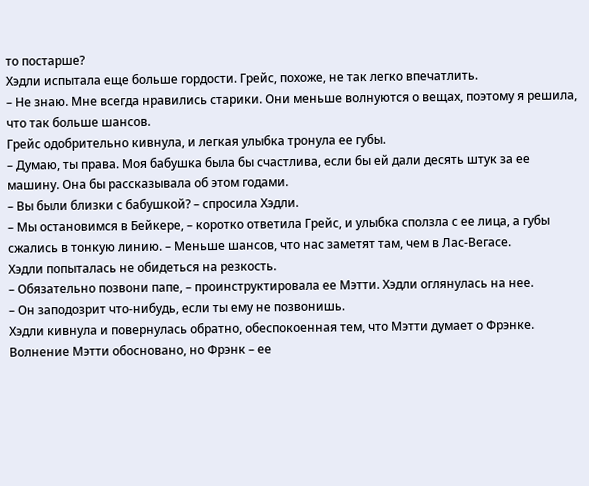то постарше?
Хэдли испытала еще больше гордости. Грейс, похоже, не так легко впечатлить.
– Не знаю. Мне всегда нравились старики. Они меньше волнуются о вещах, поэтому я решила, что так больше шансов.
Грейс одобрительно кивнула, и легкая улыбка тронула ее губы.
– Думаю, ты права. Моя бабушка была бы счастлива, если бы ей дали десять штук за ее машину. Она бы рассказывала об этом годами.
– Вы были близки с бабушкой? – спросила Хэдли.
– Мы остановимся в Бейкере, – коротко ответила Грейс, и улыбка сползла с ее лица, а губы сжались в тонкую линию. – Меньше шансов, что нас заметят там, чем в Лас-Вегасе.
Хэдли попыталась не обидеться на резкость.
– Обязательно позвони папе, – проинструктировала ее Мэтти. Хэдли оглянулась на нее.
– Он заподозрит что-нибудь, если ты ему не позвонишь.
Хэдли кивнула и повернулась обратно, обеспокоенная тем, что Мэтти думает о Фрэнке. Волнение Мэтти обосновано, но Фрэнк – ее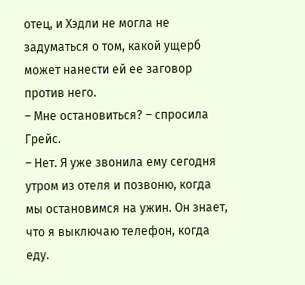отец, и Хэдли не могла не задуматься о том, какой ущерб может нанести ей ее заговор против него.
– Мне остановиться? – спросила Грейс.
– Нет. Я уже звонила ему сегодня утром из отеля и позвоню, когда мы остановимся на ужин. Он знает, что я выключаю телефон, когда еду.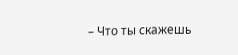– Что ты скажешь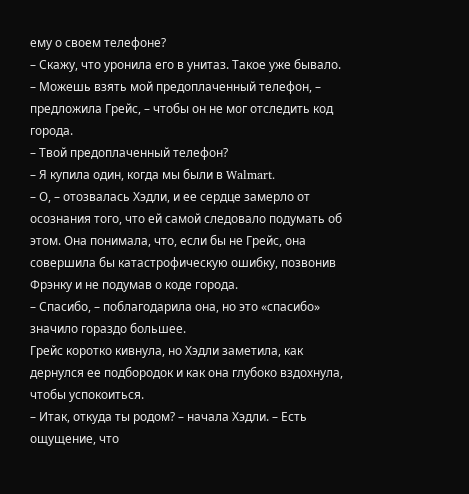ему о своем телефоне?
– Скажу, что уронила его в унитаз. Такое уже бывало.
– Можешь взять мой предоплаченный телефон, – предложила Грейс, – чтобы он не мог отследить код города.
– Твой предоплаченный телефон?
– Я купила один, когда мы были в Walmart.
– О, – отозвалась Хэдли, и ее сердце замерло от осознания того, что ей самой следовало подумать об этом. Она понимала, что, если бы не Грейс, она совершила бы катастрофическую ошибку, позвонив Фрэнку и не подумав о коде города.
– Спасибо, – поблагодарила она, но это «спасибо» значило гораздо большее.
Грейс коротко кивнула, но Хэдли заметила, как дернулся ее подбородок и как она глубоко вздохнула, чтобы успокоиться.
– Итак, откуда ты родом? – начала Хэдли. – Есть ощущение, что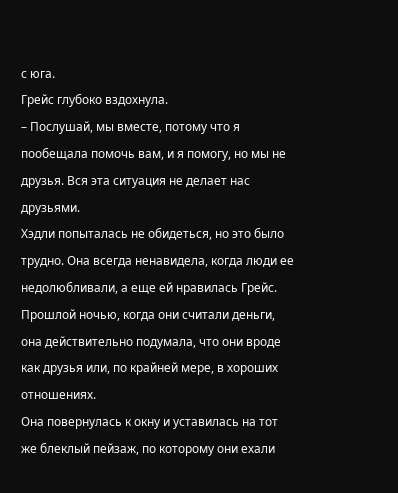с юга.
Грейс глубоко вздохнула.
– Послушай, мы вместе, потому что я пообещала помочь вам, и я помогу, но мы не друзья. Вся эта ситуация не делает нас друзьями.
Хэдли попыталась не обидеться, но это было трудно. Она всегда ненавидела, когда люди ее недолюбливали, а еще ей нравилась Грейс. Прошлой ночью, когда они считали деньги, она действительно подумала, что они вроде как друзья или, по крайней мере, в хороших отношениях.
Она повернулась к окну и уставилась на тот же блеклый пейзаж, по которому они ехали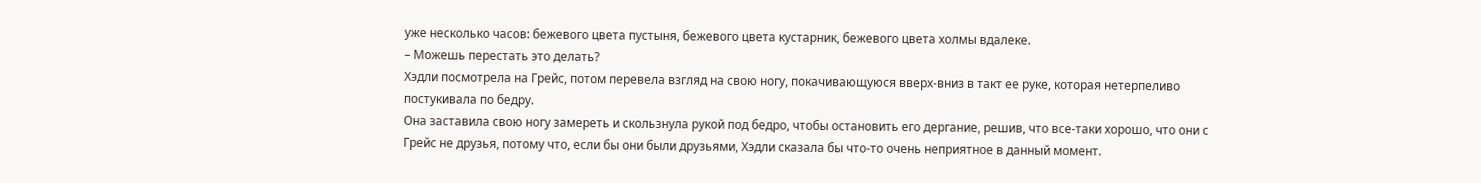уже несколько часов: бежевого цвета пустыня, бежевого цвета кустарник, бежевого цвета холмы вдалеке.
– Можешь перестать это делать?
Хэдли посмотрела на Грейс, потом перевела взгляд на свою ногу, покачивающуюся вверх-вниз в такт ее руке, которая нетерпеливо постукивала по бедру.
Она заставила свою ногу замереть и скользнула рукой под бедро, чтобы остановить его дергание, решив, что все-таки хорошо, что они с Грейс не друзья, потому что, если бы они были друзьями, Хэдли сказала бы что-то очень неприятное в данный момент.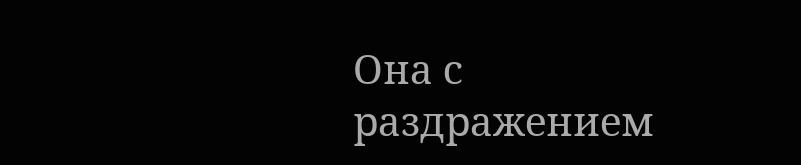Она с раздражением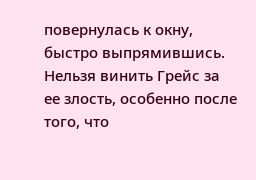повернулась к окну, быстро выпрямившись. Нельзя винить Грейс за ее злость, особенно после того, что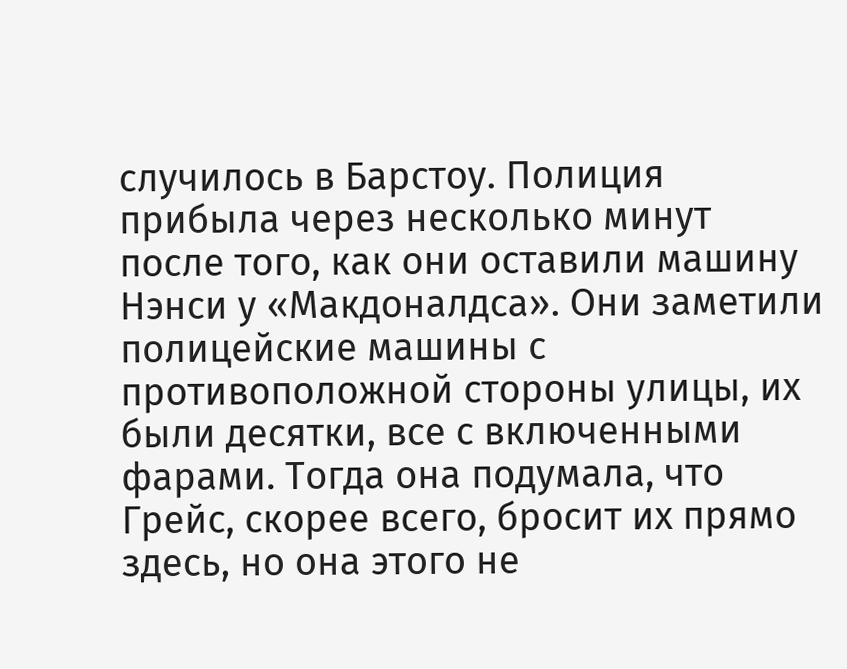случилось в Барстоу. Полиция прибыла через несколько минут после того, как они оставили машину Нэнси у «Макдоналдса». Они заметили полицейские машины с противоположной стороны улицы, их были десятки, все с включенными фарами. Тогда она подумала, что Грейс, скорее всего, бросит их прямо здесь, но она этого не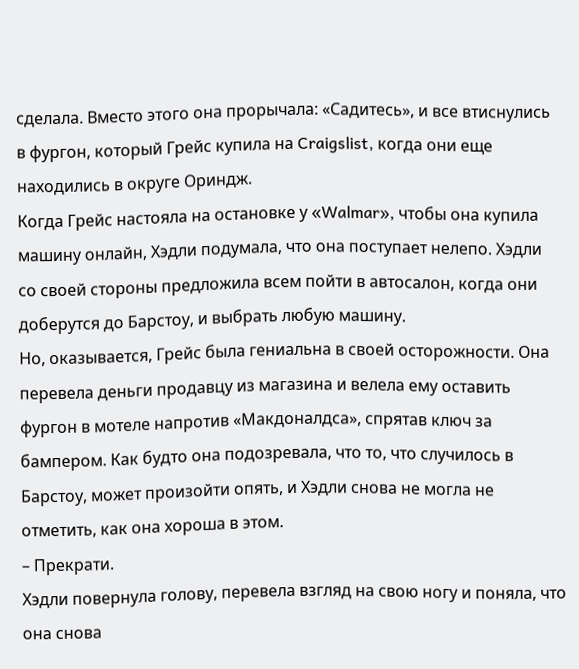сделала. Вместо этого она прорычала: «Садитесь», и все втиснулись в фургон, который Грейс купила на Craigslist, когда они еще находились в округе Ориндж.
Когда Грейс настояла на остановке у «Walmar», чтобы она купила машину онлайн, Хэдли подумала, что она поступает нелепо. Хэдли со своей стороны предложила всем пойти в автосалон, когда они доберутся до Барстоу, и выбрать любую машину.
Но, оказывается, Грейс была гениальна в своей осторожности. Она перевела деньги продавцу из магазина и велела ему оставить фургон в мотеле напротив «Макдоналдса», спрятав ключ за бампером. Как будто она подозревала, что то, что случилось в Барстоу, может произойти опять, и Хэдли снова не могла не отметить, как она хороша в этом.
– Прекрати.
Хэдли повернула голову, перевела взгляд на свою ногу и поняла, что она снова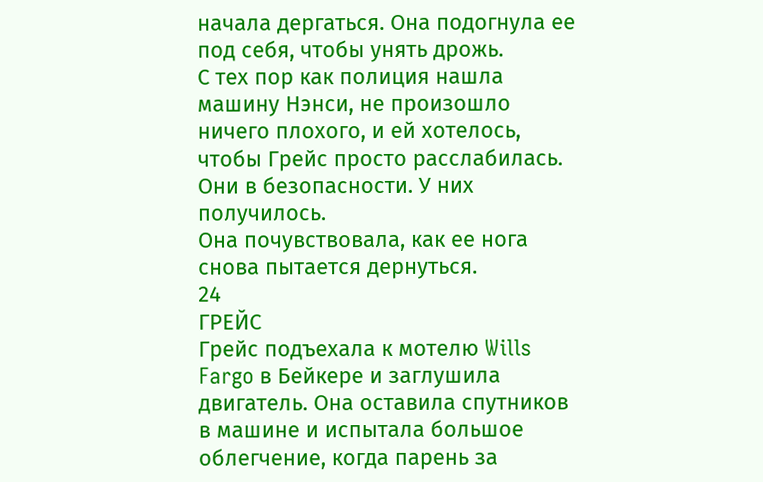начала дергаться. Она подогнула ее под себя, чтобы унять дрожь.
С тех пор как полиция нашла машину Нэнси, не произошло ничего плохого, и ей хотелось, чтобы Грейс просто расслабилась. Они в безопасности. У них получилось.
Она почувствовала, как ее нога снова пытается дернуться.
24
ГРЕЙС
Грейс подъехала к мотелю Wills Fargo в Бейкере и заглушила двигатель. Она оставила спутников в машине и испытала большое облегчение, когда парень за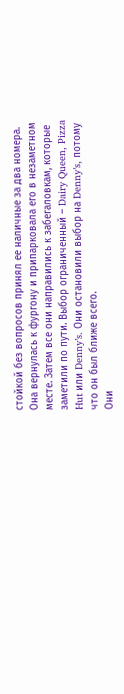стойкой без вопросов принял ее наличные за два номера.
Она вернулась к фургону и припарковала его в незаметном месте. Затем все они направились к забегаловкам, которые заметили по пути. Выбор ограниченный – Dairy Queen, Pizza Hut или Denny’s. Они остановили выбор на Denny’s, потому что он был ближе всего.
Они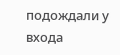подождали у входа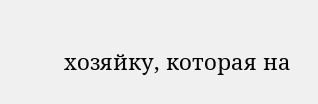хозяйку, которая на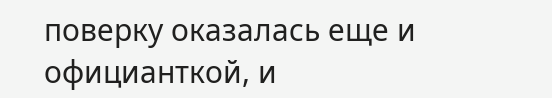поверку оказалась еще и официанткой, и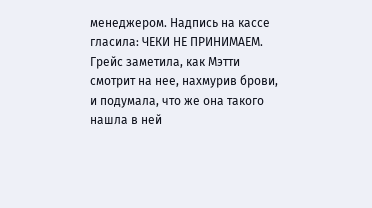менеджером. Надпись на кассе гласила: ЧЕКИ НЕ ПРИНИМАЕМ. Грейс заметила, как Мэтти смотрит на нее, нахмурив брови, и подумала, что же она такого нашла в ней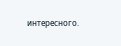интересного.